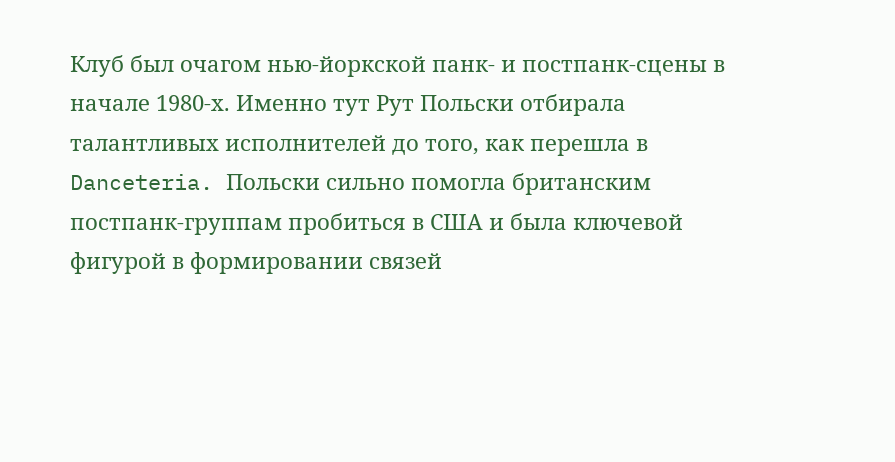Клуб был очагом нью-йоркской панк- и постпанк-сцены в начале 1980-х. Именно тут Рут Польски отбирала талантливых исполнителей до того, как перешла в Danceteria. Польски сильно помогла британским постпанк-группам пробиться в США и была ключевой фигурой в формировании связей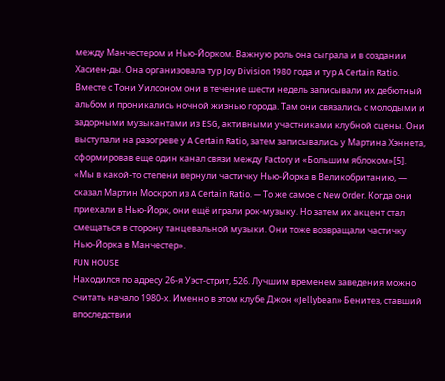между Манчестером и Нью-Йорком. Важную роль она сыграла и в создании Хасиен-ды. Она организовала тур Joy Division 1980 года и тур A Certain Ratio. Вместе с Тони Уилсоном они в течение шести недель записывали их дебютный альбом и проникались ночной жизнью города. Там они связались с молодыми и задорными музыкантами из ESG, активными участниками клубной сцены. Они выступали на разогреве у A Certain Ratio, затем записывались у Мартина Хэннета, сформировав еще один канал связи между Factory и «Большим яблоком»[5]. «Мы в какой-то степени вернули частичку Нью-Йорка в Великобританию, — сказал Мартин Москроп из A Certain Ratio. — То же самое с New Order. Когда они приехали в Нью-Йорк, они ещё играли рок-музыку. Но затем их акцент стал смещаться в сторону танцевальной музыки. Они тоже возвращали частичку Нью-Йорка в Манчестер».
FUN HOUSE
Находился по адресу 26-я Уэст-стрит, 526. Лучшим временем заведения можно считать начало 1980-х. Именно в этом клубе Джон «Jellybean» Бенитез, ставший впоследствии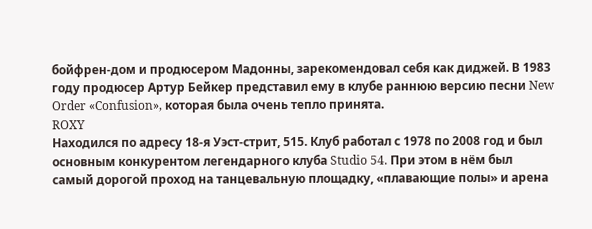бойфрен-дом и продюсером Мадонны, зарекомендовал себя как диджей. В 1983 году продюсер Артур Бейкер представил ему в клубе раннюю версию песни New Order «Confusion», которая была очень тепло принята.
ROXY
Находился по адресу 18-я Уэст-стрит, 515. Клуб работал с 1978 по 2008 год и был основным конкурентом легендарного клуба Studio 54. При этом в нём был самый дорогой проход на танцевальную площадку, «плавающие полы» и арена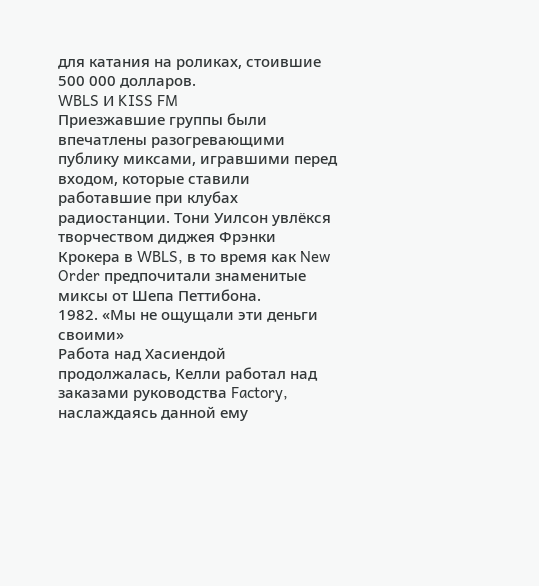для катания на роликах, стоившие 500 000 долларов.
WBLS И KISS FM
Приезжавшие группы были впечатлены разогревающими публику миксами, игравшими перед входом, которые ставили работавшие при клубах радиостанции. Тони Уилсон увлёкся творчеством диджея Фрэнки Крокера в WBLS, в то время как New Order предпочитали знаменитые миксы от Шепа Петтибона.
1982. «Мы не ощущали эти деньги своими»
Работа над Хасиендой продолжалась, Келли работал над заказами руководства Factory, наслаждаясь данной ему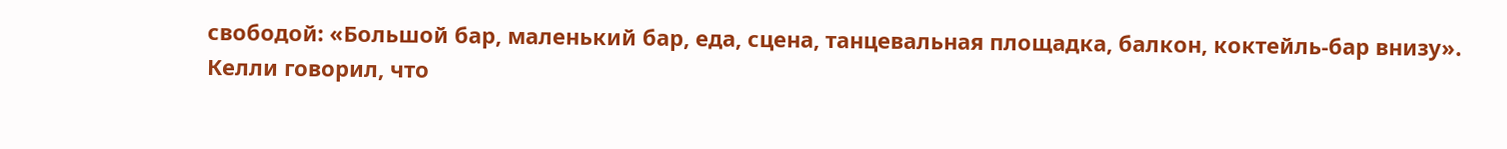свободой: «Большой бар, маленький бар, еда, сцена, танцевальная площадка, балкон, коктейль-бар внизу».
Келли говорил, что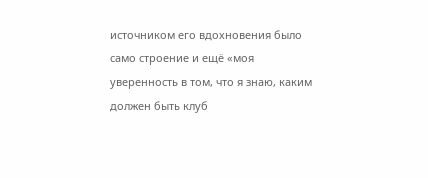источником его вдохновения было само строение и ещё «моя уверенность в том, что я знаю, каким должен быть клуб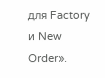для Factory и New Order».